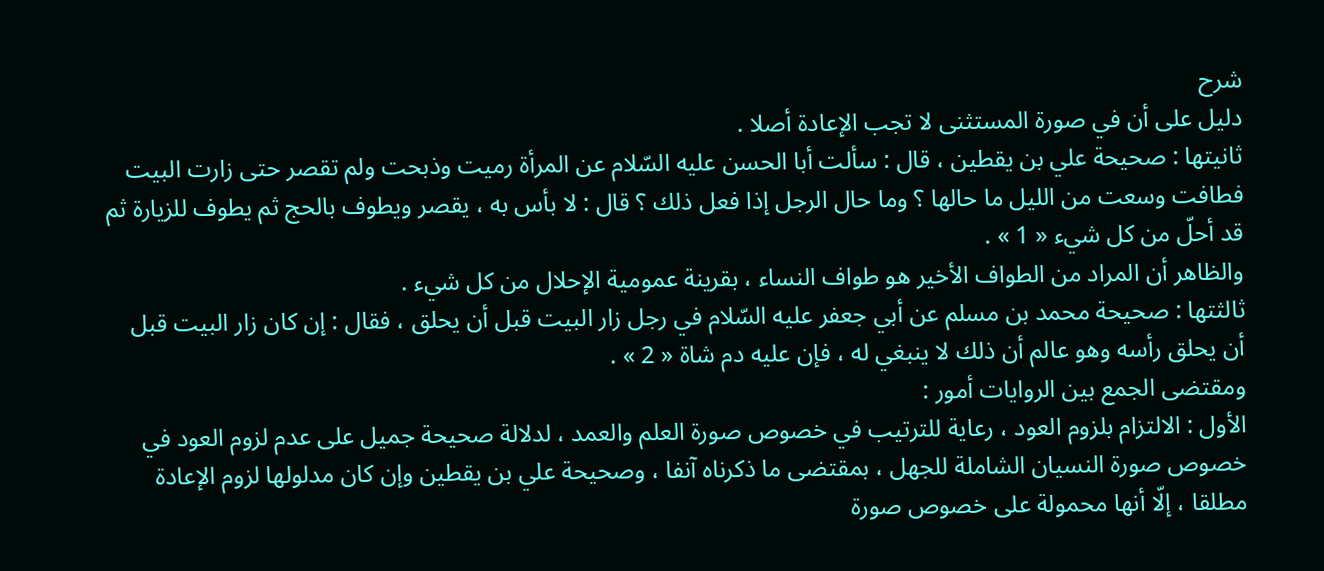شرح
دليل على أن في صورة المستثنى لا تجب الإعادة أصلا .
ثانيتها : صحيحة علي بن يقطين ، قال : سألت أبا الحسن عليه السّلام عن المرأة رميت وذبحت ولم تقصر حتى زارت البيت فطافت وسعت من الليل ما حالها ؟ وما حال الرجل إذا فعل ذلك ؟ قال : لا بأس به ، يقصر ويطوف بالحج ثم يطوف للزيارة ثم قد أحلّ من كل شيء « 1 » .
والظاهر أن المراد من الطواف الأخير هو طواف النساء ، بقرينة عمومية الإحلال من كل شيء .
ثالثتها : صحيحة محمد بن مسلم عن أبي جعفر عليه السّلام في رجل زار البيت قبل أن يحلق ، فقال : إن كان زار البيت قبل أن يحلق رأسه وهو عالم أن ذلك لا ينبغي له ، فإن عليه دم شاة « 2 » .
ومقتضى الجمع بين الروايات أمور :
الأول : الالتزام بلزوم العود ، رعاية للترتيب في خصوص صورة العلم والعمد ، لدلالة صحيحة جميل على عدم لزوم العود في خصوص صورة النسيان الشاملة للجهل ، بمقتضى ما ذكرناه آنفا ، وصحيحة علي بن يقطين وإن كان مدلولها لزوم الإعادة مطلقا ، إلّا أنها محمولة على خصوص صورة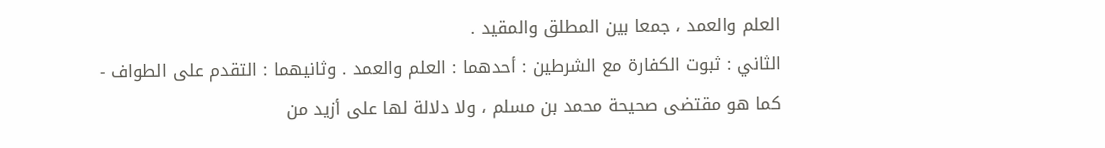العلم والعمد ، جمعا بين المطلق والمقيد .
الثاني : ثبوت الكفارة مع الشرطين : أحدهما : العلم والعمد . وثانيهما : التقدم على الطواف - كما هو مقتضى صحيحة محمد بن مسلم ، ولا دلالة لها على أزيد من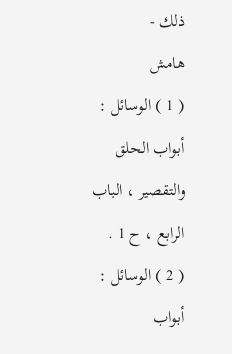ذلك -
هامش
( 1 ) الوسائل : أبواب الحلق والتقصير ، الباب الرابع ، ح 1 .
( 2 ) الوسائل : أبواب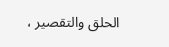الحلق والتقصير ،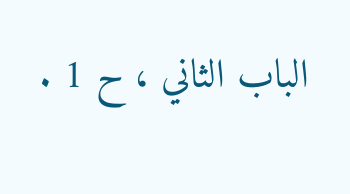الباب الثاني ، ح 1 .